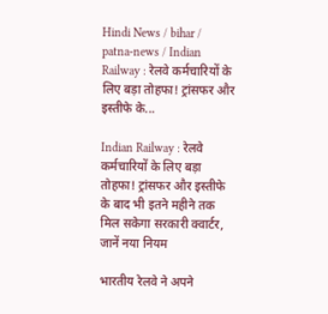Hindi News / bihar / patna-news / Indian Railway : रेलवे कर्मचारियों के लिए बड़ा तोहफा! ट्रांसफर और इस्तीफे के...

Indian Railway : रेलवे कर्मचारियों के लिए बड़ा तोहफा! ट्रांसफर और इस्तीफे के बाद भी इतने महीने तक मिल सकेगा सरकारी क्वार्टर, जानें नया नियम

भारतीय रेलवे ने अपने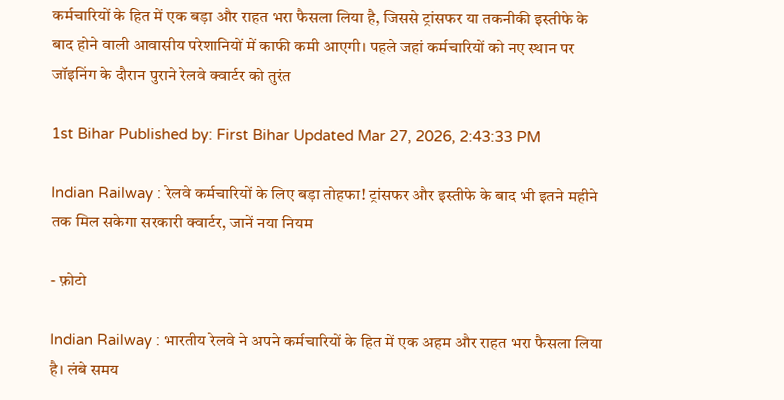कर्मचारियों के हित में एक बड़ा और राहत भरा फैसला लिया है, जिससे ट्रांसफर या तकनीकी इस्तीफे के बाद होने वाली आवासीय परेशानियों में काफी कमी आएगी। पहले जहां कर्मचारियों को नए स्थान पर जॉइनिंग के दौरान पुराने रेलवे क्वार्टर को तुरंत

1st Bihar Published by: First Bihar Updated Mar 27, 2026, 2:43:33 PM

Indian Railway : रेलवे कर्मचारियों के लिए बड़ा तोहफा! ट्रांसफर और इस्तीफे के बाद भी इतने महीने तक मिल सकेगा सरकारी क्वार्टर, जानें नया नियम

- फ़ोटो

Indian Railway : भारतीय रेलवे ने अपने कर्मचारियों के हित में एक अहम और राहत भरा फैसला लिया है। लंबे समय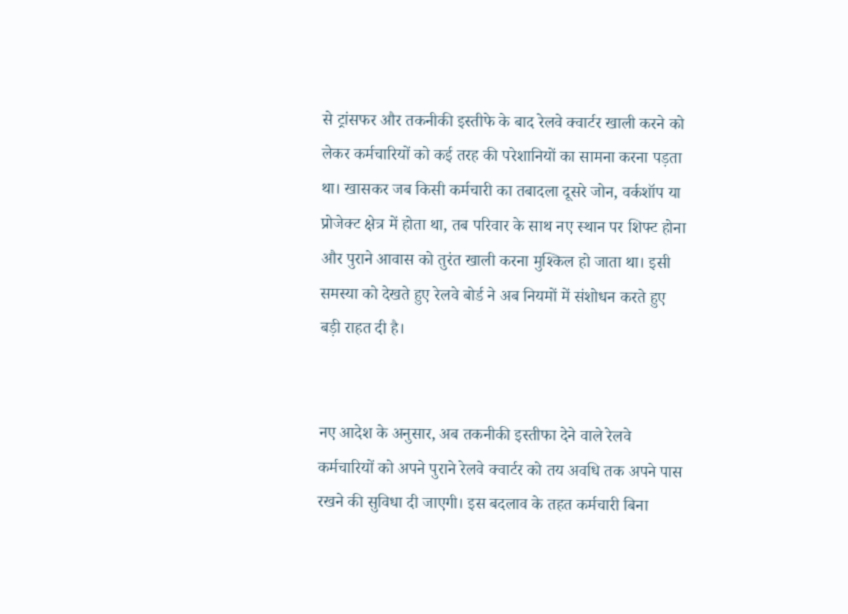से ट्रांसफर और तकनीकी इस्तीफे के बाद रेलवे क्वार्टर खाली करने को लेकर कर्मचारियों को कई तरह की परेशानियों का सामना करना पड़ता था। खासकर जब किसी कर्मचारी का तबादला दूसरे जोन, वर्कशॉप या प्रोजेक्ट क्षेत्र में होता था, तब परिवार के साथ नए स्थान पर शिफ्ट होना और पुराने आवास को तुरंत खाली करना मुश्किल हो जाता था। इसी समस्या को देखते हुए रेलवे बोर्ड ने अब नियमों में संशोधन करते हुए बड़ी राहत दी है।


नए आदेश के अनुसार, अब तकनीकी इस्तीफा देने वाले रेलवे कर्मचारियों को अपने पुराने रेलवे क्वार्टर को तय अवधि तक अपने पास रखने की सुविधा दी जाएगी। इस बदलाव के तहत कर्मचारी बिना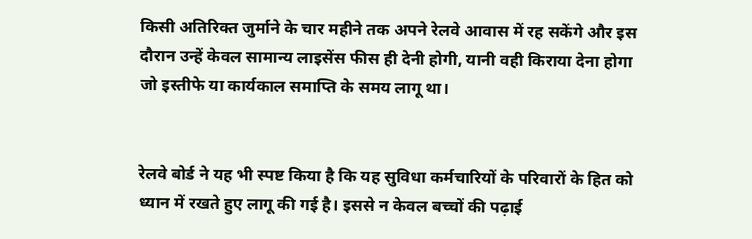किसी अतिरिक्त जुर्माने के चार महीने तक अपने रेलवे आवास में रह सकेंगे और इस दौरान उन्हें केवल सामान्य लाइसेंस फीस ही देनी होगी, यानी वही किराया देना होगा जो इस्तीफे या कार्यकाल समाप्ति के समय लागू था।


रेलवे बोर्ड ने यह भी स्पष्ट किया है कि यह सुविधा कर्मचारियों के परिवारों के हित को ध्यान में रखते हुए लागू की गई है। इससे न केवल बच्चों की पढ़ाई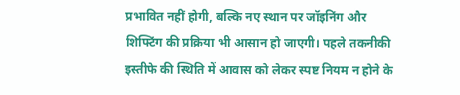प्रभावित नहीं होगी, बल्कि नए स्थान पर जॉइनिंग और शिफ्टिंग की प्रक्रिया भी आसान हो जाएगी। पहले तकनीकी इस्तीफे की स्थिति में आवास को लेकर स्पष्ट नियम न होने के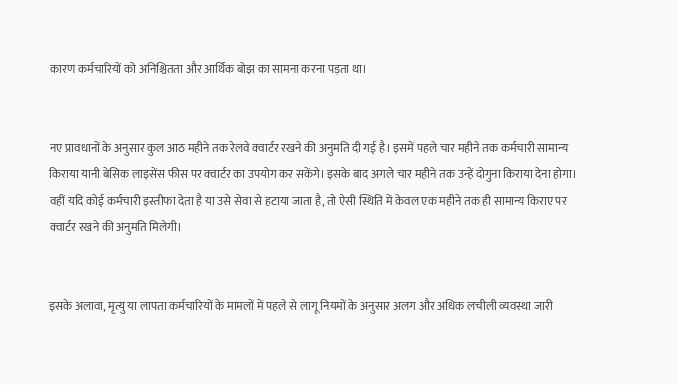कारण कर्मचारियों को अनिश्चितता और आर्थिक बोझ का सामना करना पड़ता था।


नए प्रावधानों के अनुसार कुल आठ महीने तक रेलवे क्वार्टर रखने की अनुमति दी गई है। इसमें पहले चार महीने तक कर्मचारी सामान्य किराया यानी बेसिक लाइसेंस फीस पर क्वार्टर का उपयोग कर सकेंगे। इसके बाद अगले चार महीने तक उन्हें दोगुना किराया देना होगा। वहीं यदि कोई कर्मचारी इस्तीफा देता है या उसे सेवा से हटाया जाता है, तो ऐसी स्थिति में केवल एक महीने तक ही सामान्य किराए पर क्वार्टर रखने की अनुमति मिलेगी।


इसके अलावा, मृत्यु या लापता कर्मचारियों के मामलों में पहले से लागू नियमों के अनुसार अलग और अधिक लचीली व्यवस्था जारी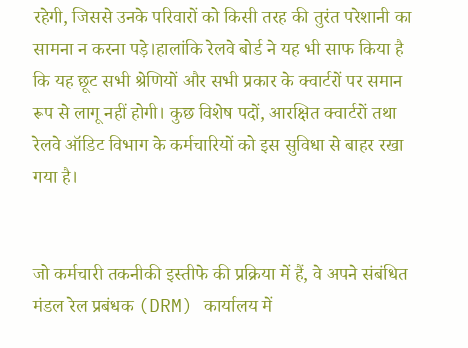रहेगी, जिससे उनके परिवारों को किसी तरह की तुरंत परेशानी का सामना न करना पड़े।हालांकि रेलवे बोर्ड ने यह भी साफ किया है कि यह छूट सभी श्रेणियों और सभी प्रकार के क्वार्टरों पर समान रूप से लागू नहीं होगी। कुछ विशेष पदों, आरक्षित क्वार्टरों तथा रेलवे ऑडिट विभाग के कर्मचारियों को इस सुविधा से बाहर रखा गया है।


जो कर्मचारी तकनीकी इस्तीफे की प्रक्रिया में हैं, वे अपने संबंधित मंडल रेल प्रबंधक (DRM) कार्यालय में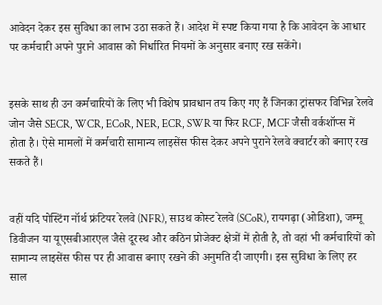आवेदन देकर इस सुविधा का लाभ उठा सकते हैं। आदेश में स्पष्ट किया गया है कि आवेदन के आधार पर कर्मचारी अपने पुराने आवास को निर्धारित नियमों के अनुसार बनाए रख सकेंगे।


इसके साथ ही उन कर्मचारियों के लिए भी विशेष प्रावधान तय किए गए हैं जिनका ट्रांसफर विभिन्न रेलवे जोन जैसे SECR, WCR, ECoR, NER, ECR, SWR या फिर RCF, MCF जैसी वर्कशॉप्स में होता है। ऐसे मामलों में कर्मचारी सामान्य लाइसेंस फीस देकर अपने पुराने रेलवे क्वार्टर को बनाए रख सकते हैं।


वहीं यदि पोस्टिंग नॉर्थ फ्रंटियर रेलवे (NFR), साउथ कोस्ट रेलवे (SCoR), रायगढ़ा (ओडिशा), जम्मू डिवीजन या यूएसबीआरएल जैसे दूरस्थ और कठिन प्रोजेक्ट क्षेत्रों में होती है, तो वहां भी कर्मचारियों को सामान्य लाइसेंस फीस पर ही आवास बनाए रखने की अनुमति दी जाएगी। इस सुविधा के लिए हर साल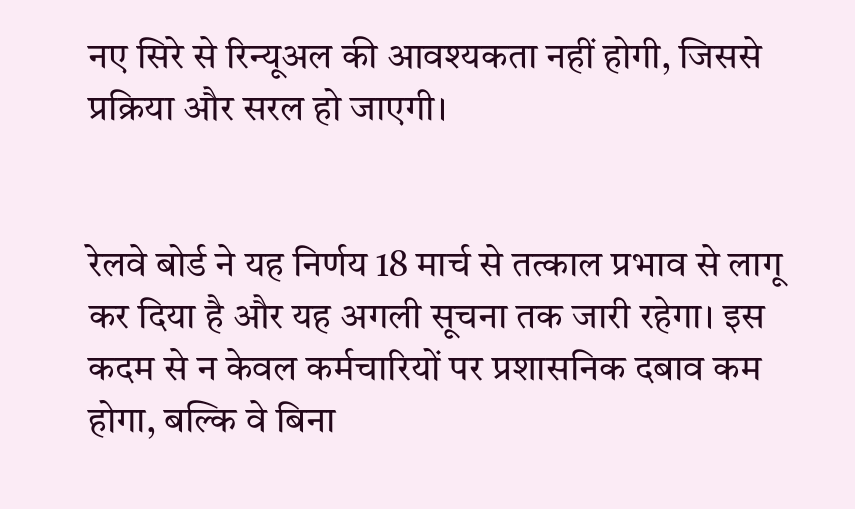नए सिरे से रिन्यूअल की आवश्यकता नहीं होगी, जिससे प्रक्रिया और सरल हो जाएगी।


रेलवे बोर्ड ने यह निर्णय 18 मार्च से तत्काल प्रभाव से लागू कर दिया है और यह अगली सूचना तक जारी रहेगा। इस कदम से न केवल कर्मचारियों पर प्रशासनिक दबाव कम होगा, बल्कि वे बिना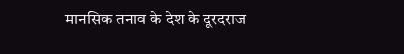मानसिक तनाव के देश के दूरदराज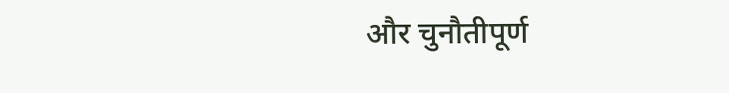और चुनौतीपूर्ण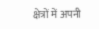क्षेत्रों में अपनी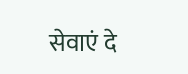सेवाएं दे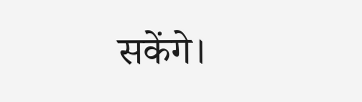सकेंगे।